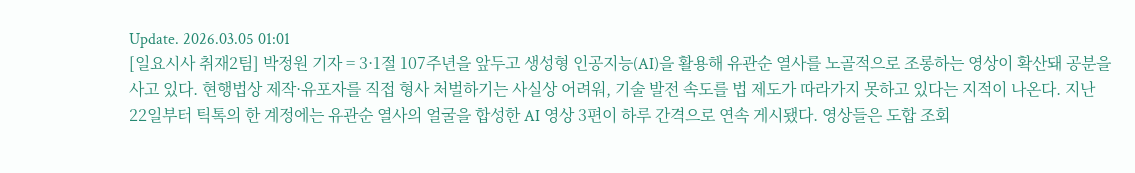Update. 2026.03.05 01:01
[일요시사 취재2팀] 박정원 기자 = 3·1절 107주년을 앞두고 생성형 인공지능(AI)을 활용해 유관순 열사를 노골적으로 조롱하는 영상이 확산돼 공분을 사고 있다. 현행법상 제작·유포자를 직접 형사 처벌하기는 사실상 어려워, 기술 발전 속도를 법 제도가 따라가지 못하고 있다는 지적이 나온다. 지난 22일부터 틱톡의 한 계정에는 유관순 열사의 얼굴을 합성한 AI 영상 3편이 하루 간격으로 연속 게시됐다. 영상들은 도합 조회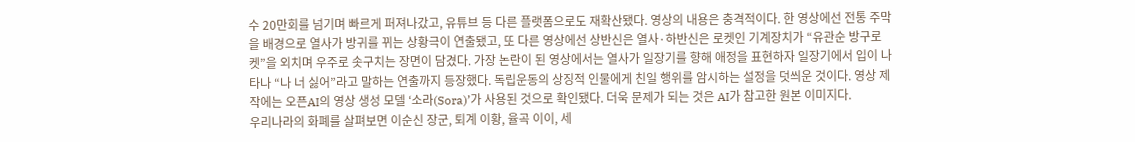수 20만회를 넘기며 빠르게 퍼져나갔고, 유튜브 등 다른 플랫폼으로도 재확산됐다. 영상의 내용은 충격적이다. 한 영상에선 전통 주막을 배경으로 열사가 방귀를 뀌는 상황극이 연출됐고, 또 다른 영상에선 상반신은 열사·하반신은 로켓인 기계장치가 “유관순 방구로켓”을 외치며 우주로 솟구치는 장면이 담겼다. 가장 논란이 된 영상에서는 열사가 일장기를 향해 애정을 표현하자 일장기에서 입이 나타나 “나 너 싫어”라고 말하는 연출까지 등장했다. 독립운동의 상징적 인물에게 친일 행위를 암시하는 설정을 덧씌운 것이다. 영상 제작에는 오픈AI의 영상 생성 모델 ‘소라(Sora)’가 사용된 것으로 확인됐다. 더욱 문제가 되는 것은 AI가 참고한 원본 이미지다.
우리나라의 화폐를 살펴보면 이순신 장군, 퇴계 이황, 율곡 이이, 세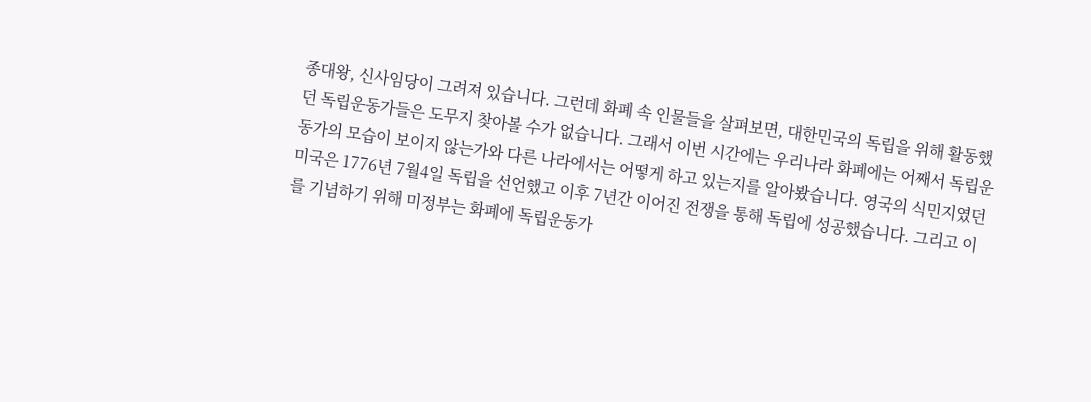종대왕, 신사임당이 그려져 있습니다. 그런데 화폐 속 인물들을 살펴보면, 대한민국의 독립을 위해 활동했던 독립운동가들은 도무지 찾아볼 수가 없습니다. 그래서 이번 시간에는 우리나라 화폐에는 어째서 독립운동가의 모습이 보이지 않는가와 다른 나라에서는 어떻게 하고 있는지를 알아봤습니다. 영국의 식민지였던 미국은 1776년 7월4일 독립을 선언했고 이후 7년간 이어진 전쟁을 통해 독립에 성공했습니다. 그리고 이를 기념하기 위해 미정부는 화폐에 독립운동가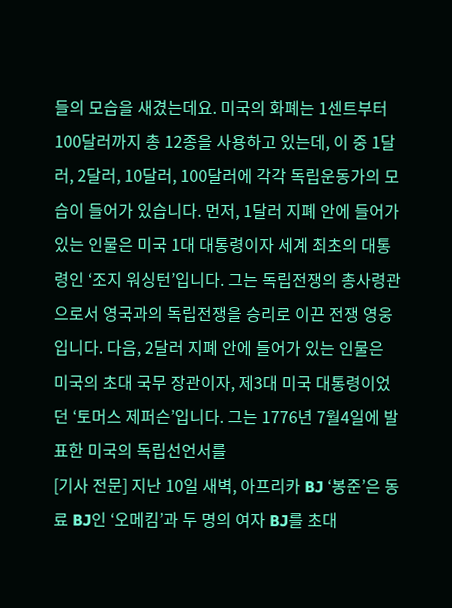들의 모습을 새겼는데요. 미국의 화폐는 1센트부터 100달러까지 총 12종을 사용하고 있는데, 이 중 1달러, 2달러, 10달러, 100달러에 각각 독립운동가의 모습이 들어가 있습니다. 먼저, 1달러 지폐 안에 들어가 있는 인물은 미국 1대 대통령이자 세계 최초의 대통령인 ‘조지 워싱턴’입니다. 그는 독립전쟁의 총사령관으로서 영국과의 독립전쟁을 승리로 이끈 전쟁 영웅입니다. 다음, 2달러 지폐 안에 들어가 있는 인물은 미국의 초대 국무 장관이자, 제3대 미국 대통령이었던 ‘토머스 제퍼슨’입니다. 그는 1776년 7월4일에 발표한 미국의 독립선언서를
[기사 전문] 지난 10일 새벽, 아프리카 BJ ‘봉준’은 동료 BJ인 ‘오메킴’과 두 명의 여자 BJ를 초대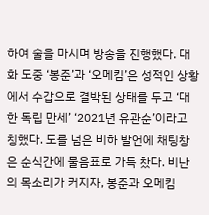하여 술을 마시며 방송을 진행했다. 대화 도중 ‘봉준’과 ‘오메킴’은 성적인 상황에서 수갑으로 결박된 상태를 두고 ‘대한 독립 만세’ ‘2021년 유관순’이라고 칭했다. 도를 넘은 비하 발언에 채팅창은 순식간에 물음표로 가득 찼다. 비난의 목소리가 커지자, 봉준과 오메킴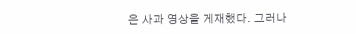은 사과 영상을 게재했다. 그러나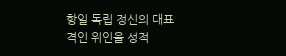항일 독립 정신의 대표 격인 위인을 성적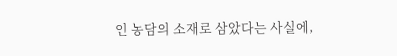인 농담의 소재로 삼았다는 사실에,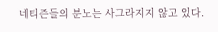네티즌들의 분노는 사그라지지 않고 있다.